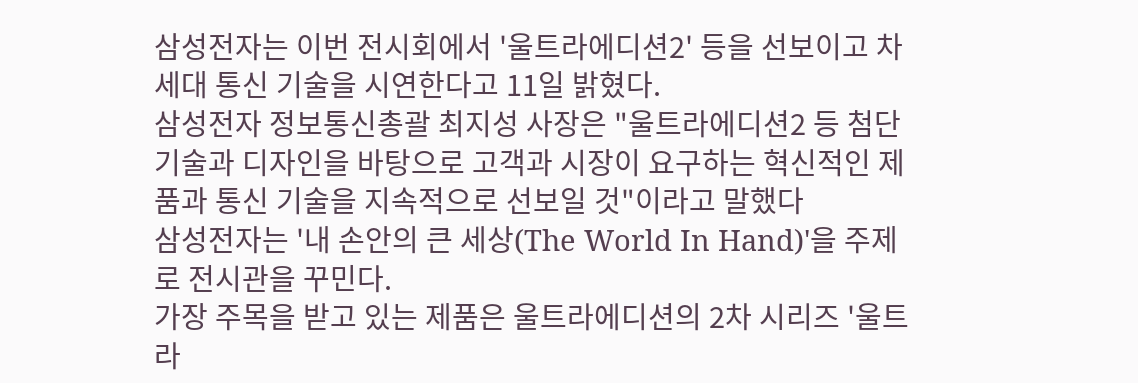삼성전자는 이번 전시회에서 '울트라에디션2' 등을 선보이고 차세대 통신 기술을 시연한다고 11일 밝혔다.
삼성전자 정보통신총괄 최지성 사장은 "울트라에디션2 등 첨단 기술과 디자인을 바탕으로 고객과 시장이 요구하는 혁신적인 제품과 통신 기술을 지속적으로 선보일 것"이라고 말했다
삼성전자는 '내 손안의 큰 세상(The World In Hand)'을 주제로 전시관을 꾸민다.
가장 주목을 받고 있는 제품은 울트라에디션의 2차 시리즈 '울트라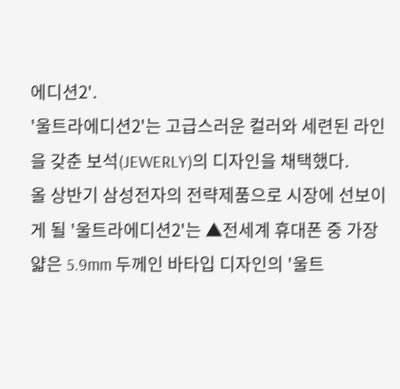에디션2'.
'울트라에디션2'는 고급스러운 컬러와 세련된 라인을 갖춘 보석(JEWERLY)의 디자인을 채택했다.
올 상반기 삼성전자의 전략제품으로 시장에 선보이게 될 '울트라에디션2'는 ▲전세계 휴대폰 중 가장 얇은 5.9mm 두께인 바타입 디자인의 '울트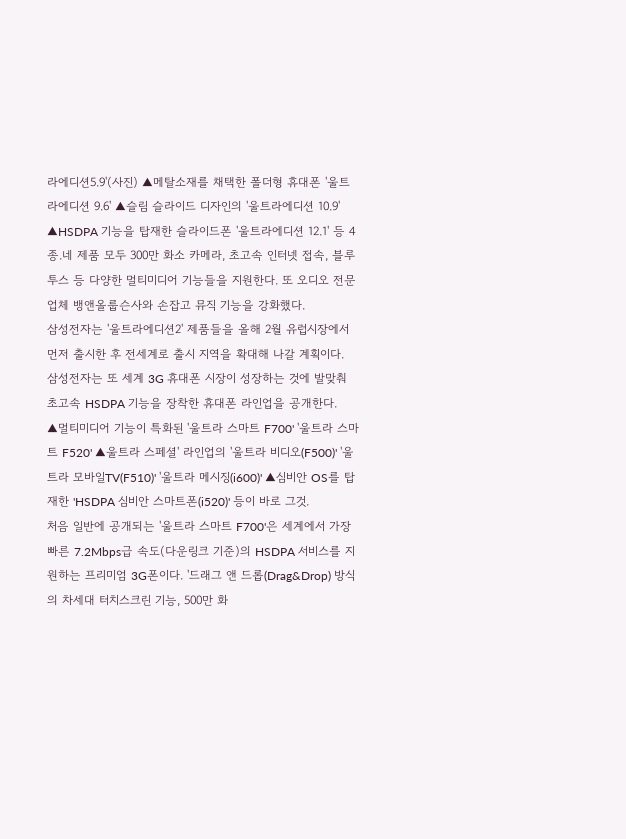라에디션5.9'(사진) ▲메탈소재를 채택한 폴더형 휴대폰 '울트라에디션 9.6' ▲슬림 슬라이드 디자인의 '울트라에디션 10.9' ▲HSDPA 기능을 탑재한 슬라이드폰 '울트라에디션 12.1' 등 4종.네 제품 모두 300만 화소 카메라, 초고속 인터넷 접속, 블루투스 등 다양한 멀티미디어 기능들을 지원한다. 또 오디오 전문업체 뱅앤올룹슨사와 손잡고 뮤직 기능을 강화했다.
삼성전자는 '울트라에디션2' 제품들을 올해 2월 유럽시장에서 먼저 출시한 후 전세계로 출시 지역을 확대해 나갈 계획이다.
삼성전자는 또 세계 3G 휴대폰 시장이 성장하는 것에 발맞춰 초고속 HSDPA 기능을 장착한 휴대폰 라인업을 공개한다.
▲멀티미디어 기능이 특화된 '울트라 스마트 F700' '울트라 스마트 F520' ▲울트라 스페셜' 라인업의 '울트라 비디오(F500)' '울트라 모바일TV(F510)' '울트라 메시징(i600)' ▲심비안 OS를 탑재한 'HSDPA 심비안 스마트폰(i520)' 등이 바로 그것.
처음 일반에 공개되는 '울트라 스마트 F700'은 세계에서 가장 빠른 7.2Mbps급 속도(다운링크 기준)의 HSDPA 서비스를 지원하는 프리미엄 3G폰이다. '드래그 앤 드롭(Drag&Drop) 방식의 차세대 터치스크린 기능, 500만 화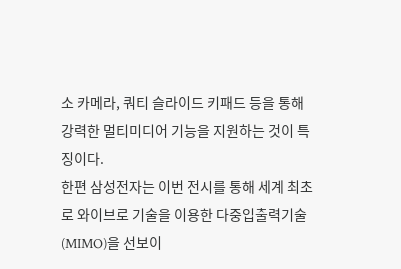소 카메라, 쿼티 슬라이드 키패드 등을 통해 강력한 멀티미디어 기능을 지원하는 것이 특징이다.
한편 삼성전자는 이번 전시를 통해 세계 최초로 와이브로 기술을 이용한 다중입출력기술(MIMO)을 선보이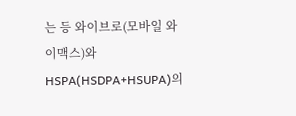는 등 와이브로(모바일 와이맥스)와 HSPA(HSDPA+HSUPA)의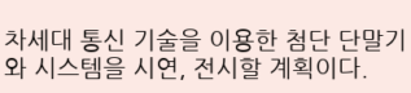차세대 통신 기술을 이용한 첨단 단말기와 시스템을 시연, 전시할 계획이다.